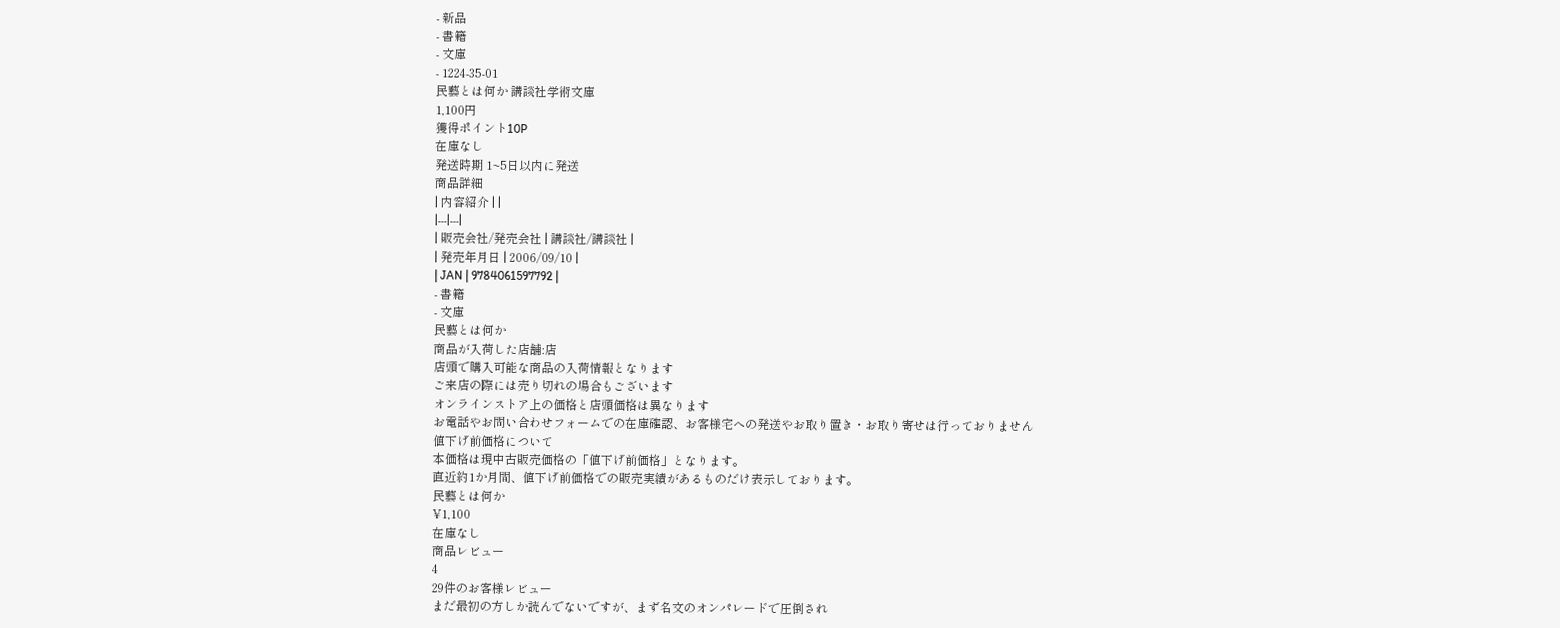- 新品
- 書籍
- 文庫
- 1224-35-01
民藝とは何か 講談社学術文庫
1,100円
獲得ポイント10P
在庫なし
発送時期 1~5日以内に発送
商品詳細
| 内容紹介 | |
|---|---|
| 販売会社/発売会社 | 講談社/講談社 |
| 発売年月日 | 2006/09/10 |
| JAN | 9784061597792 |
- 書籍
- 文庫
民藝とは何か
商品が入荷した店舗:店
店頭で購入可能な商品の入荷情報となります
ご来店の際には売り切れの場合もございます
オンラインストア上の価格と店頭価格は異なります
お電話やお問い合わせフォームでの在庫確認、お客様宅への発送やお取り置き・お取り寄せは行っておりません
値下げ前価格について
本価格は現中古販売価格の「値下げ前価格」となります。
直近約1か月間、値下げ前価格での販売実績があるものだけ表示しております。
民藝とは何か
¥1,100
在庫なし
商品レビュー
4
29件のお客様レビュー
まだ最初の方しか読んでないですが、まず名文のオンパレードで圧倒され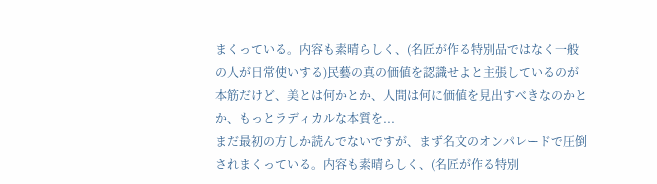まくっている。内容も素晴らしく、(名匠が作る特別品ではなく一般の人が日常使いする)民藝の真の価値を認識せよと主張しているのが本筋だけど、美とは何かとか、人間は何に価値を見出すべきなのかとか、もっとラディカルな本質を...
まだ最初の方しか読んでないですが、まず名文のオンパレードで圧倒されまくっている。内容も素晴らしく、(名匠が作る特別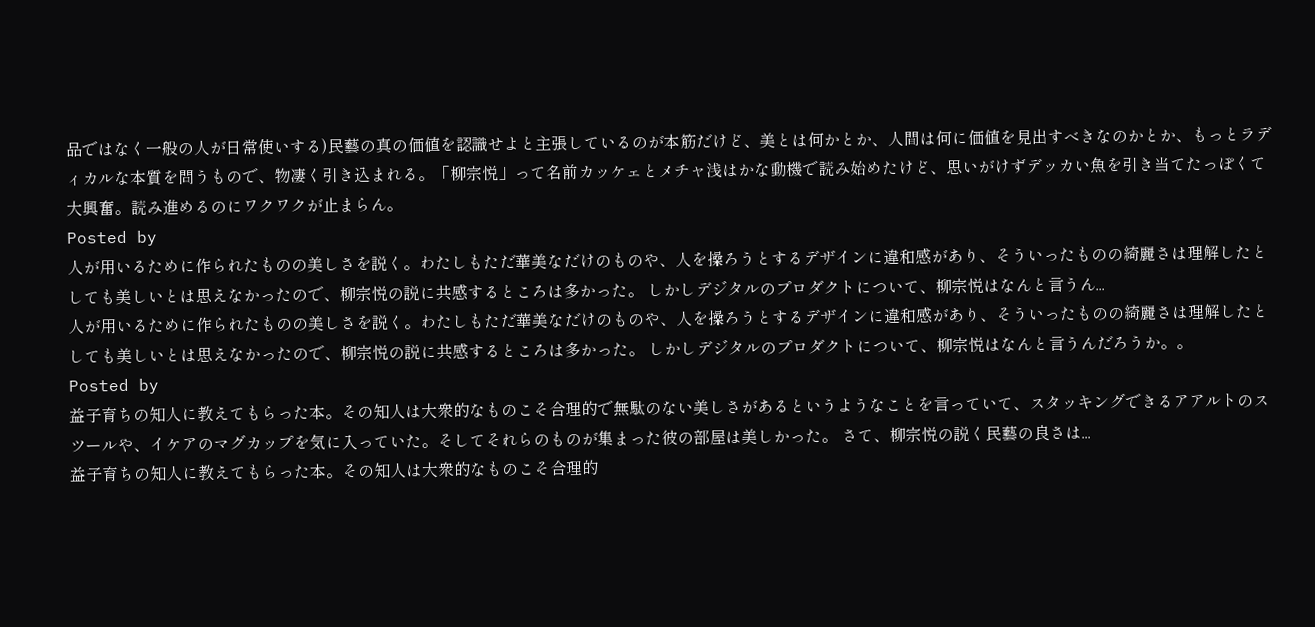品ではなく一般の人が日常使いする)民藝の真の価値を認識せよと主張しているのが本筋だけど、美とは何かとか、人間は何に価値を見出すべきなのかとか、もっとラディカルな本質を問うもので、物凄く引き込まれる。「柳宗悦」って名前カッケェとメチャ浅はかな動機で読み始めたけど、思いがけずデッカい魚を引き当てたっぽくて大興奮。読み進めるのにワクワクが止まらん。
Posted by
人が用いるために作られたものの美しさを説く。わたしもただ華美なだけのものや、人を操ろうとするデザインに違和感があり、そういったものの綺麗さは理解したとしても美しいとは思えなかったので、柳宗悦の説に共感するところは多かった。 しかしデジタルのプロダクトについて、柳宗悦はなんと言うん...
人が用いるために作られたものの美しさを説く。わたしもただ華美なだけのものや、人を操ろうとするデザインに違和感があり、そういったものの綺麗さは理解したとしても美しいとは思えなかったので、柳宗悦の説に共感するところは多かった。 しかしデジタルのプロダクトについて、柳宗悦はなんと言うんだろうか。。
Posted by
益子育ちの知人に教えてもらった本。その知人は大衆的なものこそ合理的で無駄のない美しさがあるというようなことを言っていて、スタッキングできるアアルトのスツールや、イケアのマグカップを気に入っていた。そしてそれらのものが集まった彼の部屋は美しかった。 さて、柳宗悦の説く民藝の良さは...
益子育ちの知人に教えてもらった本。その知人は大衆的なものこそ合理的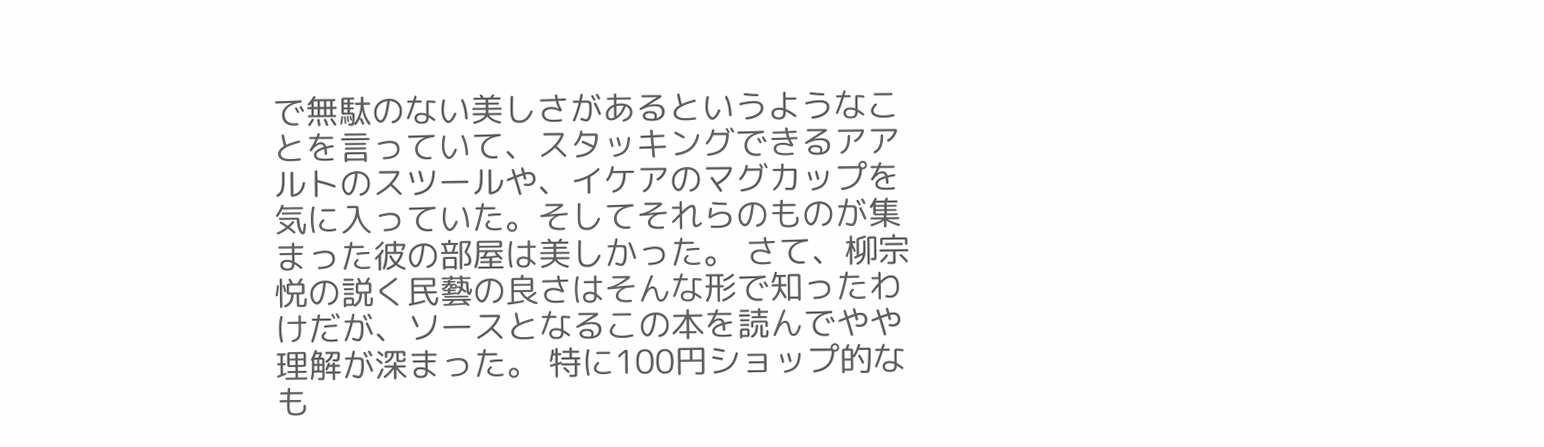で無駄のない美しさがあるというようなことを言っていて、スタッキングできるアアルトのスツールや、イケアのマグカップを気に入っていた。そしてそれらのものが集まった彼の部屋は美しかった。 さて、柳宗悦の説く民藝の良さはそんな形で知ったわけだが、ソースとなるこの本を読んでやや理解が深まった。 特に100円ショップ的なも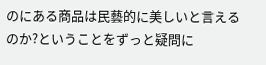のにある商品は民藝的に美しいと言えるのか?ということをずっと疑問に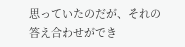思っていたのだが、それの答え合わせができ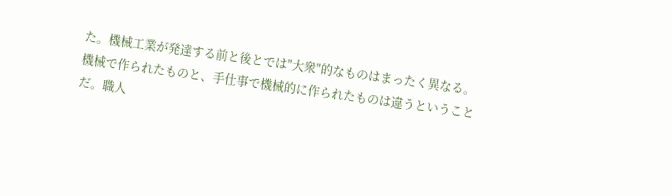た。機械工業が発達する前と後とでは"大衆"的なものはまったく異なる。機械で作られたものと、手仕事で機械的に作られたものは違うということだ。職人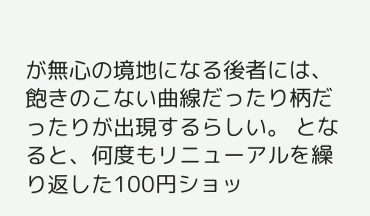が無心の境地になる後者には、飽きのこない曲線だったり柄だったりが出現するらしい。 となると、何度もリニューアルを繰り返した100円ショッ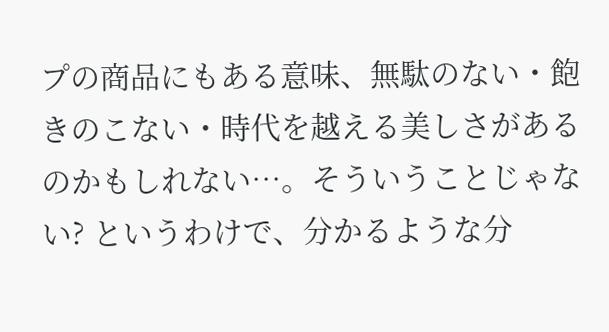プの商品にもある意味、無駄のない・飽きのこない・時代を越える美しさがあるのかもしれない…。そういうことじゃない? というわけで、分かるような分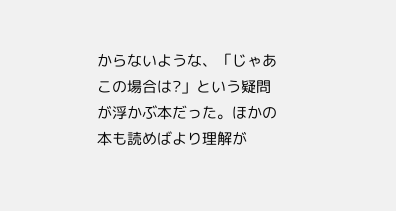からないような、「じゃあこの場合は?」という疑問が浮かぶ本だった。ほかの本も読めばより理解が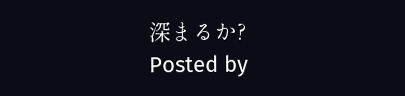深まるか?
Posted by